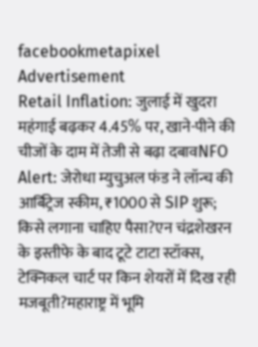facebookmetapixel
Advertisement
Retail Inflation: जुलाई में खुदरा महंगाई बढ़कर 4.45% पर, खाने-पीने की चीजों के दाम में तेजी से बढ़ा दबावNFO Alert: जेरोधा म्युचुअल फंड ने लॉन्च की आर्बिट्रेज स्कीम, ₹1000 से SIP शुरू; किसे लगाना चाहिए पैसा?एन चंद्रशेखरन के इस्तीफे के बाद टूटे टाटा स्टॉक्स, टेक्निकल चार्ट पर किन शेयरों में दिख रही मजबूती?महाराष्ट्र में भूमि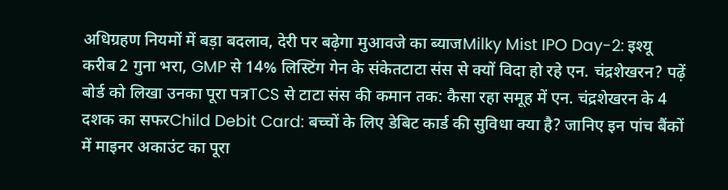अधिग्रहण नियमों में बड़ा बदलाव, देरी पर बढ़ेगा मुआवजे का ब्याजMilky Mist IPO Day-2: इश्यू करीब 2 गुना भरा, GMP से 14% लिस्टिंग गेन के संकेतटाटा संस से क्यों विदा हो रहे एन. चंद्रशेखरन? पढ़ें बोर्ड को लिखा उनका पूरा पत्रTCS से टाटा संस की कमान तक: कैसा रहा समूह में एन. चंद्रशेखरन के 4 दशक का सफरChild Debit Card: बच्चों के लिए डेबिट कार्ड की सुविधा क्या है? जानिए इन पांच बैंकों में माइनर अकाउंट का पूरा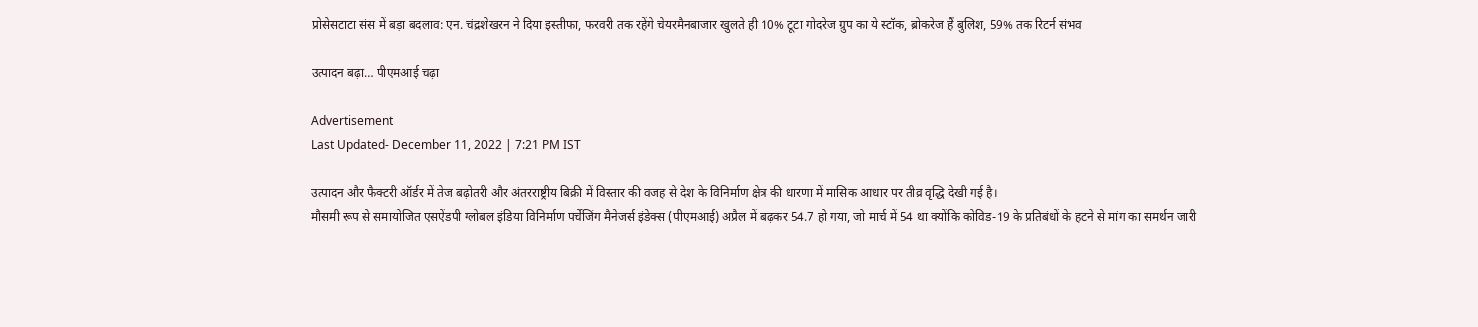प्रोसेसटाटा संस में बड़ा बदलाव: एन. चंद्रशेखरन ने दिया इस्तीफा, फरवरी तक रहेंगे चेयरमैनबाजार खुलते ही 10% टूटा गोदरेज ग्रुप का ये स्टॉक, ब्रोकरेज हैं बुलिश, 59% तक रिटर्न संभव

उत्पादन बढ़ा… पीएमआई चढ़ा

Advertisement
Last Updated- December 11, 2022 | 7:21 PM IST

उत्पादन और फैक्टरी ऑर्डर में तेज बढ़ोतरी और अंतरराष्ट्रीय बिक्री में विस्तार की वजह से देश के विनिर्माण क्षेत्र की धारणा में मासिक आधार पर तीव्र वृद्धि देखी गई है।
मौसमी रूप से समायोजित एसऐंडपी ग्लोबल इंडिया विनिर्माण पर्चेजिंग मैनेजर्स इंडेक्स (पीएमआई) अप्रैल में बढ़कर 54.7 हो गया, जो मार्च में 54 था क्योंकि कोविड-19 के प्रतिबंधों के हटने से मांग का समर्थन जारी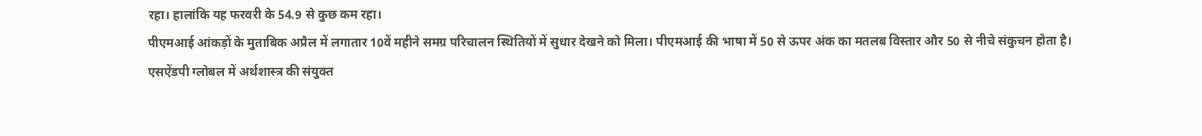रहा। हालांकि यह फरवरी के 54.9 से कुछ कम रहा।
पीएमआई आंकड़ों के मुताबिक अप्रैल में लगातार 10वें महीने समग्र परिचालन स्थितियों में सुधार देखने को मिला। पीएमआई की भाषा में 50 से ऊपर अंक का मतलब विस्तार और 50 से नीचे संकुचन होता है।
एसऐंडपी ग्लोबल में अर्थशास्त्र की संयुक्त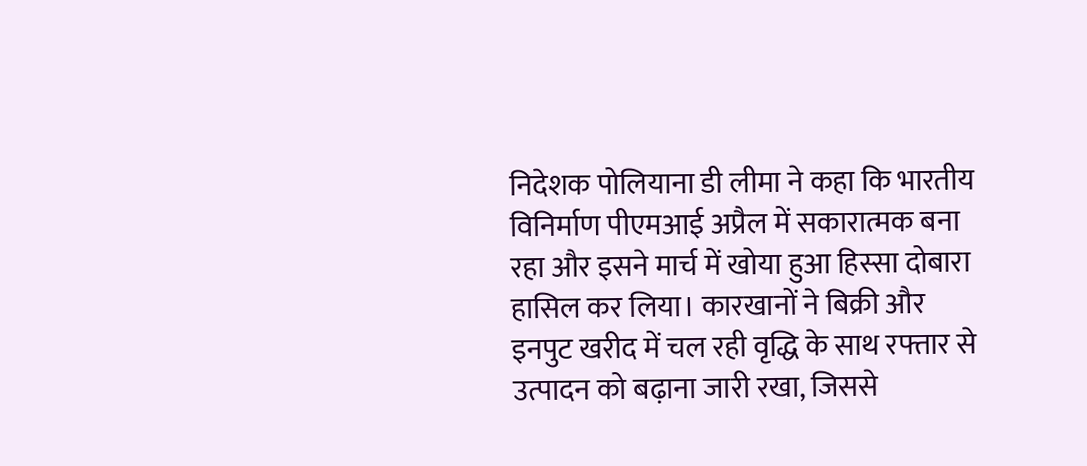निदेशक पोलियाना डी लीमा ने कहा कि भारतीय विनिर्माण पीएमआई अप्रैल में सकारात्मक बना रहा और इसने मार्च में खोया हुआ हिस्सा दोबारा हासिल कर लिया। कारखानों ने बिक्री और इनपुट खरीद में चल रही वृद्धि के साथ रफ्तार से उत्पादन को बढ़ाना जारी रखा, जिससे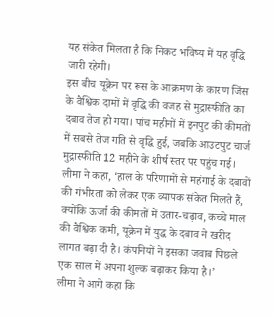यह संकेत मिलता है कि निकट भविष्य में यह वृद्धि जारी रहेगी।
इस बीच यूक्रेन पर रूस के आक्रमण के कारण जिंस के वैश्विक दामों में वृद्धि की वजह से मुद्रास्फीति का दबाव तेज हो गया। पांच महीनों में इनपुट की कीमतों में सबसे तेज गति से वृद्धि हुई, जबकि आउटपुट चार्ज मुद्रास्फीति 12 महीने के शीर्ष स्तर पर पहुंच गई।
लीमा ने कहा, ‘हाल के परिणामों से महंगाई के दबावों की गंभीरता को लेकर एक व्यापक संकेत मिलते हैं, क्योंकि ऊर्जा की कीमतों में उतार-चढ़ाव, कच्चे माल की वैश्विक कमी, यूक्रेन में युद्ध के दबाव ने खरीद लागत बढ़ा दी है। कंपनियों ने इसका जवाब पिछले एक साल में अपना शुल्क बढ़ाकर किया है।’
लीमा ने आगे कहा कि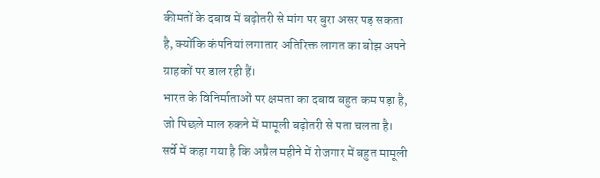कीमतों के दबाव में बढ़ोतरी से मांग पर बुरा असर पड़ सकता है, क्योंकि कंपनियां लगातार अतिरिक्त लागत का बोझ अपने ग्राहकों पर डाल रही हैं।
भारत के विनिर्माताओं पर क्षमता का दबाव बहुत कम पड़ा है, जो पिछले माल रुकने में मामूली बढ़ोतरी से पता चलता है। सर्वे में कहा गया है कि अप्रैल महीने में रोजगार में बहुत मामूली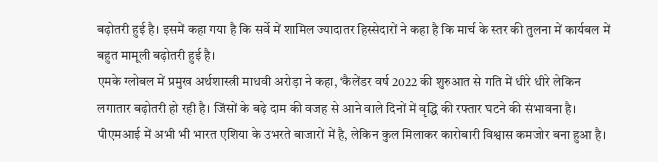बढ़ोतरी हुई है। इसमें कहा गया है कि सर्वे में शामिल ज्यादातर हिस्सेदारों ने कहा है कि मार्च के स्तर की तुलना में कार्यबल में बहुत मामूली बढ़ोतरी हुई है।
एमके ग्लोबल में प्रमुख अर्थशास्त्री माधवी अरोड़ा ने कहा, ‘कैलेंडर वर्ष 2022 की शुरुआत से गति में धीरे धीरे लेकिन लगातार बढ़ोतरी हो रही है। जिंसों के बढ़े दाम की वजह से आने वाले दिनों में वृद्धि की रफ्तार घटने की संभावना है। पीएमआई में अभी भी भारत एशिया के उभरते बाजारों में है, लेकिन कुल मिलाकर कारोबारी विश्वास कमजोर बना हुआ है।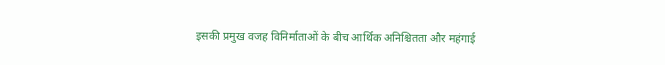इसकी प्रमुख वजह विनिर्माताओं के बीच आर्थिक अनिश्चितता और महंगाई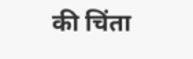की चिंता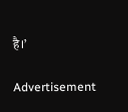है।’

Advertisement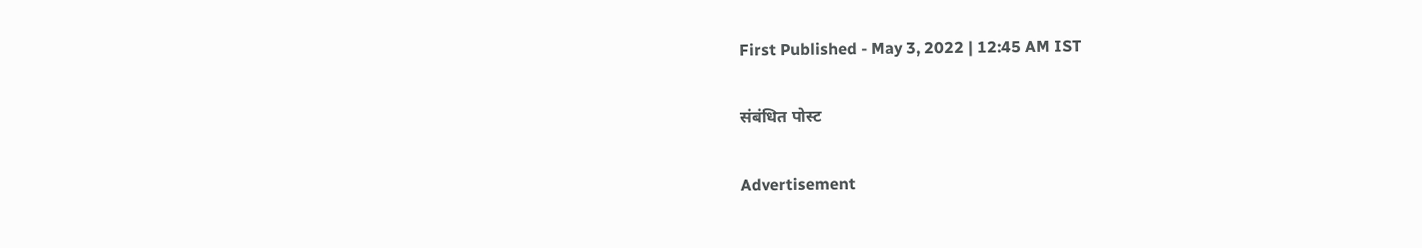First Published - May 3, 2022 | 12:45 AM IST

संबंधित पोस्ट

Advertisement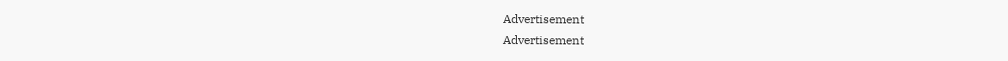Advertisement
Advertisement